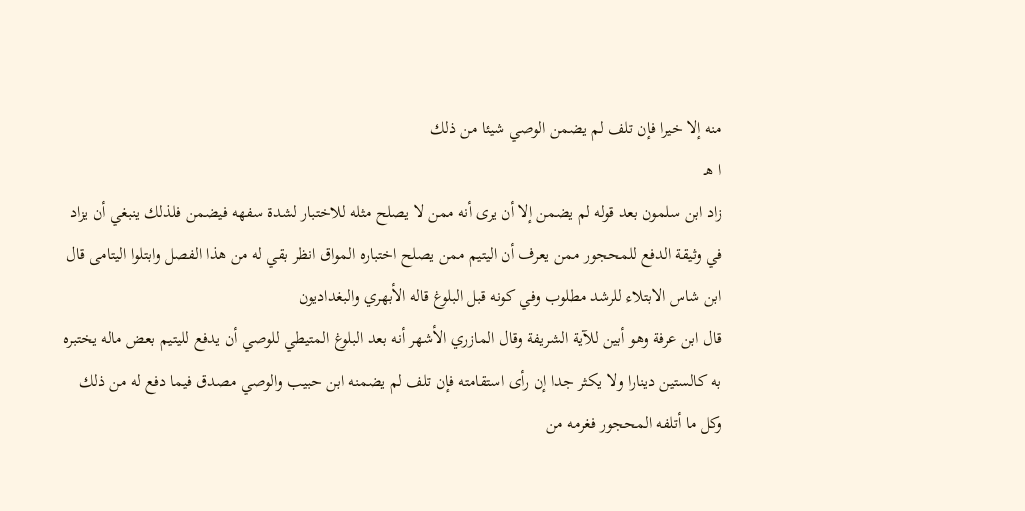منه إلا خيرا فإن تلف لم يضمن الوصي شيئا من ذلك
ا هـ
زاد ابن سلمون بعد قوله لم يضمن إلا أن يرى أنه ممن لا يصلح مثله للاختبار لشدة سفهه فيضمن فلذلك ينبغي أن يزاد في وثيقة الدفع للمحجور ممن يعرف أن اليتيم ممن يصلح اختباره المواق انظر بقي له من هذا الفصل وابتلوا اليتامى قال ابن شاس الابتلاء للرشد مطلوب وفي كونه قبل البلوغ قاله الأبهري والبغداديون
قال ابن عرفة وهو أبين للآية الشريفة وقال المازري الأشهر أنه بعد البلوغ المتيطي للوصي أن يدفع لليتيم بعض ماله يختبره به كالستين دينارا ولا يكثر جدا إن رأى استقامته فإن تلف لم يضمنه ابن حبيب والوصي مصدق فيما دفع له من ذلك
وكل ما أتلفه المحجور فغرمه من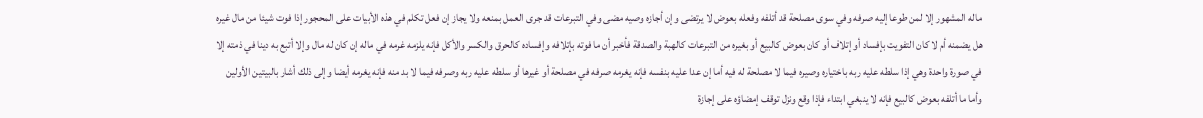ماله المشهور إلا لمن طوعا إليه صرفه وفي سوى مصلحة قد أتلفه وفعله بعوض لا يرتضى وإن أجازه وصيه مضى وفي التبرعات قد جرى العمل بمنعه ولا يجاز إن فعل تكلم في هذه الأبيات على المحجور إذا فوت شيئا من مال غيره هل يضمنه أم لا كان التفويت بإفساد أو إتلاف أو كان بعوض كالبيع أو بغيره من التبرعات كالهبة والصدقة فأخبر أن ما فوته بإتلافه وإفساده كالحرق والكسر والأكل فإنه يلزمه غرمه في ماله إن كان له مال وإلا أتبع به دينا في ذمته إلا في صورة واحدة وهي إذا سلطه عليه ربه باختياره وصيره فيما لا مصلحة له فيه أما إن عدا عليه بنفسه فإنه يغرمه صرفه في مصلحة أو غيرها أو سلطه عليه ربه وصرفه فيما لا بد منه فإنه يغرمه أيضا وإلى ذلك أشار بالبيتين الأولين
وأما ما أتلفه بعوض كالبيع فإنه لا ينبغي ابتداء فإذا وقع ونزل توقف إمضاؤه على إجازة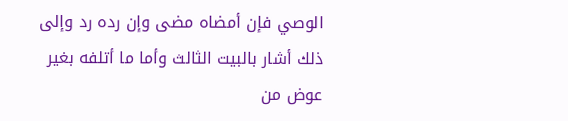الوصي فإن أمضاه مضى وإن رده رد وإلى ذلك أشار بالبيت الثالث وأما ما أتلفه بغير عوض من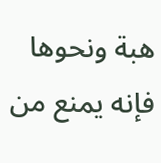هبة ونحوها فإنه يمنع من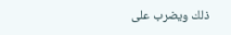ذلك ويضرب على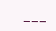___